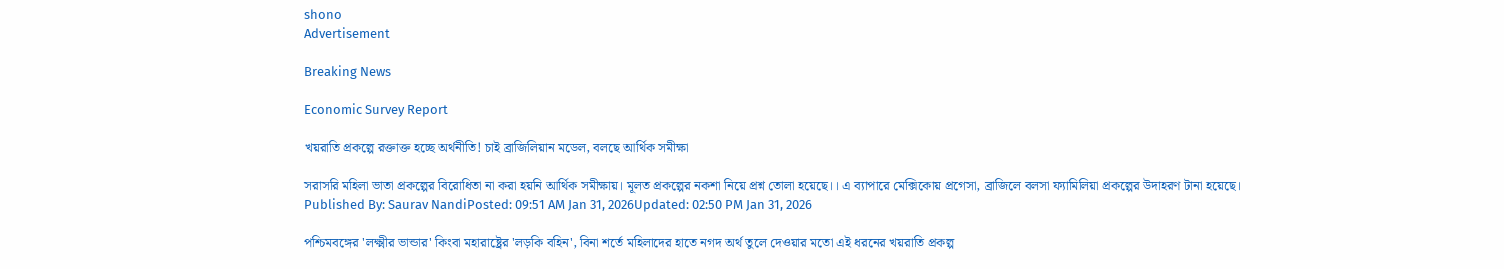shono
Advertisement

Breaking News

Economic Survey Report

খয়রাতি প্রকল্পে রক্তাক্ত হচ্ছে অর্থনীতি! চাই ব্রাজিলিয়ান মডেল, বলছে আর্থিক সমীক্ষা

সরাসরি মহিলা ভাতা প্রকল্পের বিরোধিতা না করা হয়নি আর্থিক সমীক্ষায়। মূলত প্রকল্পের নকশা নিয়ে প্রশ্ন তোলা হয়েছে।। এ ব্যাপারে মেক্সিকোয় প্রগেসা, ব্রাজিলে বলসা ফ্যামিলিয়া প্রকল্পের উদাহরণ টানা হয়েছে।
Published By: Saurav NandiPosted: 09:51 AM Jan 31, 2026Updated: 02:50 PM Jan 31, 2026

পশ্চিমবঙ্গের 'লক্ষ্মীর ভান্ডার' কিংবা মহারাষ্ট্রের 'লড়কি বহিন', বিনা শর্তে মহিলাদের হাতে নগদ অর্থ তুলে দেওয়ার মতো এই ধরনের খয়রাতি প্রকল্প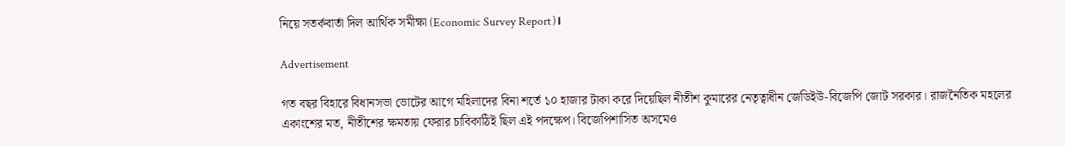নিয়ে সতর্কবার্তা দিল আর্থিক সমীক্ষা (Economic Survey Report)।

Advertisement

গত বছর বিহারে বিধানসভা ভোটের আগে মহিলাদের বিনা শর্তে ১০ হাজার টাকা করে দিয়েছিল নীতীশ কুমারের নেতৃত্বাধীন জেডিইউ-বিজেপি জোট সরকার। রাজনৈতিক মহলের একাংশের মত, নীতীশের ক্ষমতায় ফেরার চাবিকাঠিই ছিল এই পদক্ষেপ। বিজেপিশাসিত অসমেও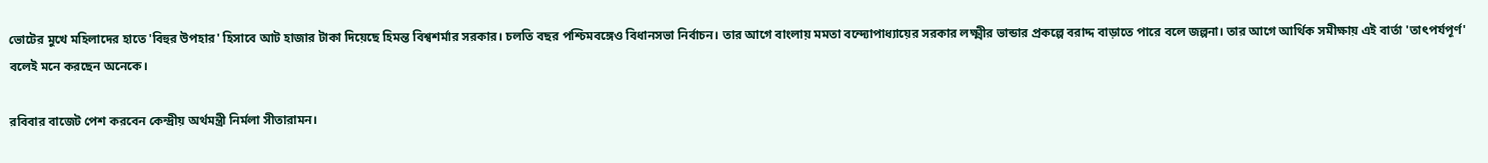ভোটের মুখে মহিলাদের হাতে 'বিহুর উপহার' হিসাবে আট হাজার টাকা দিয়েছে হিমন্ত বিশ্বশর্মার সরকার। চলতি বছর পশ্চিমবঙ্গেও বিধানসভা নির্বাচন। তার আগে বাংলায় মমতা বন্দ্যোপাধ্যায়ের সরকার লক্ষ্মীর ভান্ডার প্রকল্পে বরাদ্দ বাড়াতে পারে বলে জল্পনা। তার আগে আর্থিক সমীক্ষায় এই বার্তা 'তাৎপর্যপূর্ণ' বলেই মনে করছেন অনেকে।

রবিবার বাজেট পেশ করবেন কেন্দ্রীয় অর্থমন্ত্রী নির্মলা সীতারামন।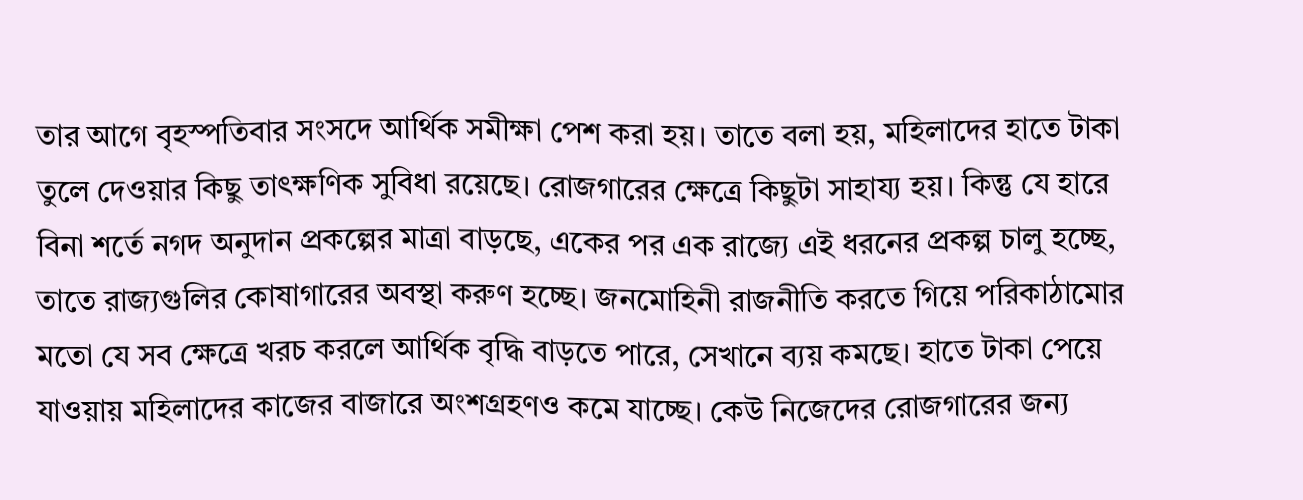তার আগে বৃহস্পতিবার সংসদে আর্থিক সমীক্ষা পেশ করা হয়। তাতে বলা হয়, মহিলাদের হাতে টাকা তুলে দেওয়ার কিছু তাৎক্ষণিক সুবিধা রয়েছে। রোজগারের ক্ষেত্রে কিছুটা সাহায্য হয়। কিন্তু যে হারে বিনা শর্তে নগদ অনুদান প্রকল্পের মাত্রা বাড়ছে, একের পর এক রাজ্যে এই ধরনের প্রকল্প চালু হচ্ছে, তাতে রাজ্যগুলির কোষাগারের অবস্থা করুণ হচ্ছে। জনমোহিনী রাজনীতি করতে গিয়ে পরিকাঠামোর মতো যে সব ক্ষেত্রে খরচ করলে আর্থিক বৃদ্ধি বাড়তে পারে, সেখানে ব্যয় কমছে। হাতে টাকা পেয়ে যাওয়ায় মহিলাদের কাজের বাজারে অংশগ্রহণও কমে যাচ্ছে। কেউ নিজেদের রোজগারের জন্য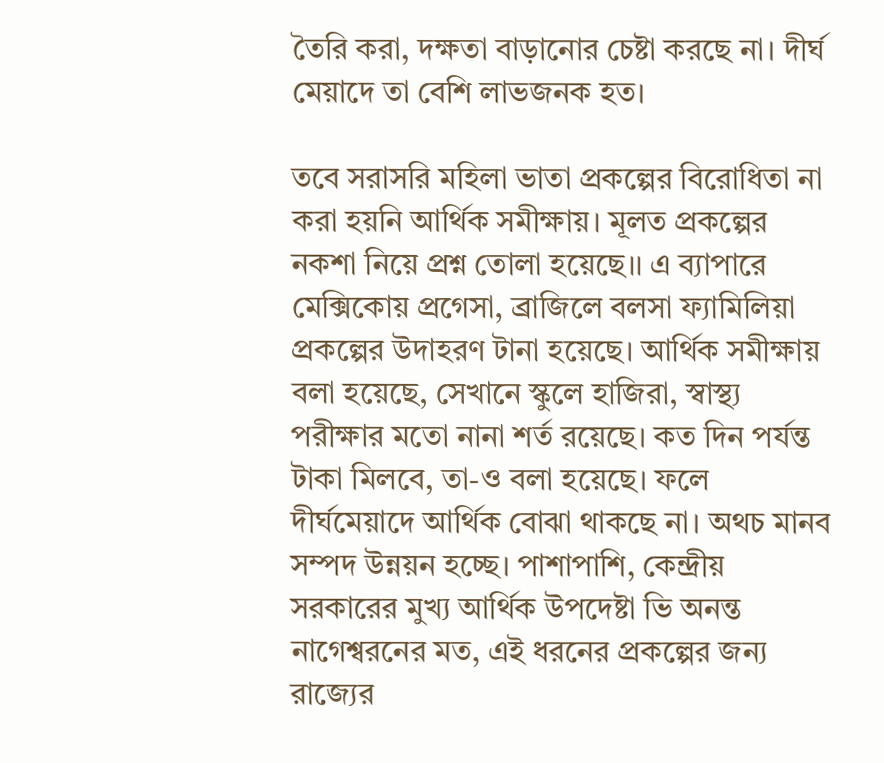তৈরি করা, দক্ষতা বাড়ানোর চেষ্টা করছে না। দীর্ঘ মেয়াদে তা বেশি লাভজনক হত।

তবে সরাসরি মহিলা ভাতা প্রকল্পের বিরোধিতা না করা হয়নি আর্থিক সমীক্ষায়। মূলত প্রকল্পের নকশা নিয়ে প্রশ্ন তোলা হয়েছে।। এ ব্যাপারে মেক্সিকোয় প্রগেসা, ব্রাজিলে বলসা ফ্যামিলিয়া প্রকল্পের উদাহরণ টানা হয়েছে। আর্থিক সমীক্ষায় বলা হয়েছে, সেখানে স্কুলে হাজিরা, স্বাস্থ্য পরীক্ষার মতো নানা শর্ত রয়েছে। কত দিন পর্যন্ত টাকা মিলবে, তা-ও বলা হয়েছে। ফলে দীর্ঘমেয়াদে আর্থিক বোঝা থাকছে না। অথচ মানব সম্পদ উন্নয়ন হচ্ছে। পাশাপাশি, কেন্দ্রীয় সরকারের মুখ্য আর্থিক উপদেষ্টা ভি অনন্ত নাগেশ্বরনের মত, এই ধরনের প্রকল্পের জন্য রাজ্যের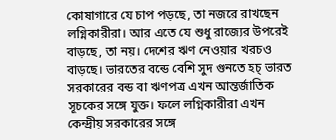কোষাগারে যে চাপ পড়ছে, তা নজরে রাখছেন লগ্নিকারীরা। আর এতে যে শুধু রাজ্যের উপরেই বাড়ছে, তা নয়। দেশের ঋণ নেওয়ার খরচও বাড়ছে। ভারতের বন্ডে বেশি সুদ গুনতে হচ্ ভারত সরকারের বন্ড বা ঋণপত্র এখন আন্তর্জাতিক সূচকের সঙ্গে যুক্ত। ফলে লগ্নিকারীরা এখন কেন্দ্রীয় সরকারের সঙ্গে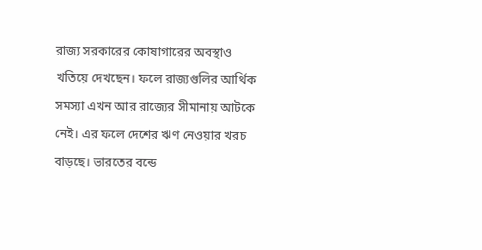রাজ্য সরকারের কোষাগারের অবস্থাও খতিয়ে দেখছেন। ফলে রাজ্যগুলির আর্থিক সমস্যা এখন আর রাজ্যের সীমানায় আটকে নেই। এর ফলে দেশের ঋণ নেওয়ার খরচ বাড়ছে। ভারতের বন্ডে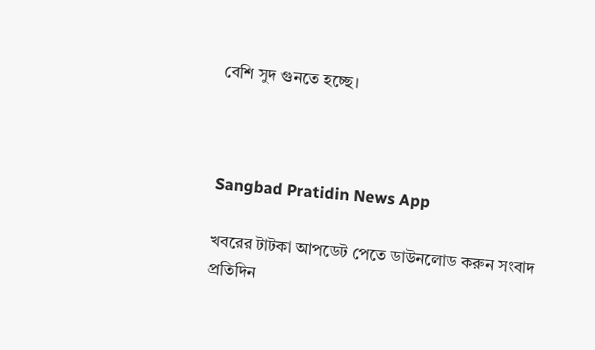বেশি সুদ গুনতে হচ্ছে।



Sangbad Pratidin News App

খবরের টাটকা আপডেট পেতে ডাউনলোড করুন সংবাদ প্রতিদিন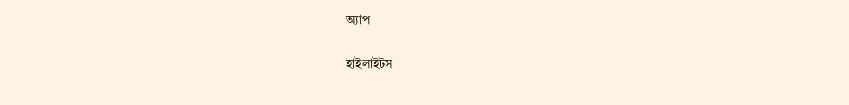অ্যাপ

হাইলাইটস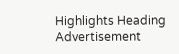Highlights Heading
Advertisement